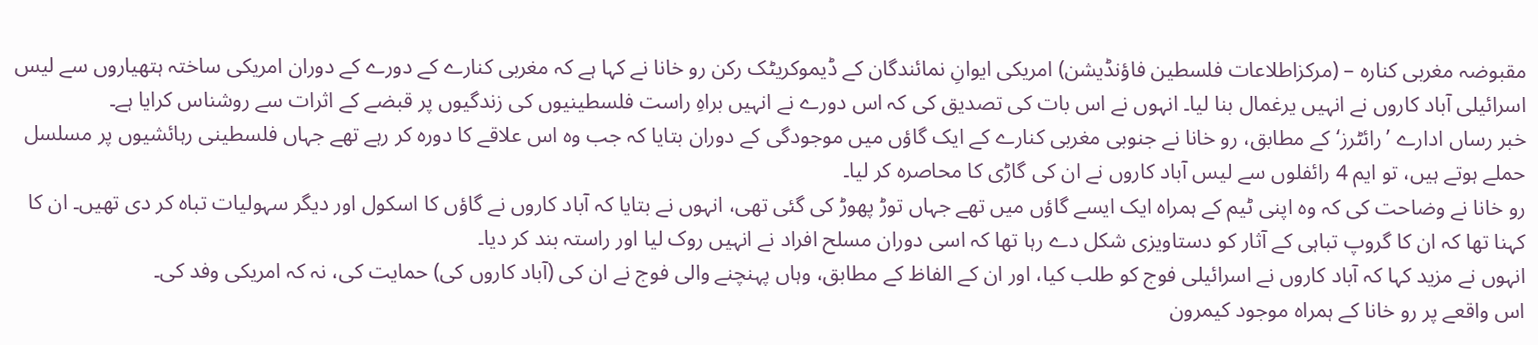مقبوضہ مغربی کنارہ – (مرکزاطلاعات فلسطین فاؤنڈیشن) امریکی ایوانِ نمائندگان کے ڈیموکریٹک رکن رو خانا نے کہا ہے کہ مغربی کنارے کے دورے کے دوران امریکی ساختہ ہتھیاروں سے لیس اسرائیلی آباد کاروں نے انہیں یرغمال بنا لیا۔ انہوں نے اس بات کی تصدیق کی کہ اس دورے نے انہیں براہِ راست فلسطینیوں کی زندگیوں پر قبضے کے اثرات سے روشناس کرایا ہے۔
خبر رساں ادارے ’رائٹرز‘ کے مطابق، رو خانا نے جنوبی مغربی کنارے کے ایک گاؤں میں موجودگی کے دوران بتایا کہ جب وہ اس علاقے کا دورہ کر رہے تھے جہاں فلسطینی رہائشیوں پر مسلسل حملے ہوتے ہیں، تو ایم 4 رائفلوں سے لیس آباد کاروں نے ان کی گاڑی کا محاصرہ کر لیا۔
رو خانا نے وضاحت کی کہ وہ اپنی ٹیم کے ہمراہ ایک ایسے گاؤں میں تھے جہاں توڑ پھوڑ کی گئی تھی، انہوں نے بتایا کہ آباد کاروں نے گاؤں کا اسکول اور دیگر سہولیات تباہ کر دی تھیں۔ ان کا کہنا تھا کہ ان کا گروپ تباہی کے آثار کو دستاویزی شکل دے رہا تھا کہ اسی دوران مسلح افراد نے انہیں روک لیا اور راستہ بند کر دیا۔
انہوں نے مزید کہا کہ آباد کاروں نے اسرائیلی فوج کو طلب کیا، اور ان کے الفاظ کے مطابق، وہاں پہنچنے والی فوج نے ان کی (آباد کاروں کی) حمایت کی، نہ کہ امریکی وفد کی۔
اس واقعے پر رو خانا کے ہمراہ موجود کیمرون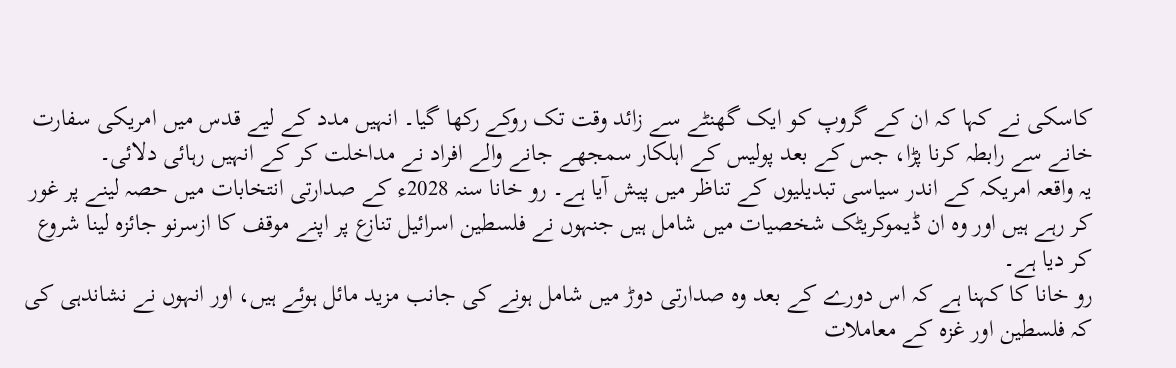کاسکی نے کہا کہ ان کے گروپ کو ایک گھنٹے سے زائد وقت تک روکے رکھا گیا۔ انہیں مدد کے لیے قدس میں امریکی سفارت خانے سے رابطہ کرنا پڑا، جس کے بعد پولیس کے اہلکار سمجھے جانے والے افراد نے مداخلت کر کے انہیں رہائی دلائی۔
یہ واقعہ امریکہ کے اندر سیاسی تبدیلیوں کے تناظر میں پیش آیا ہے۔ رو خانا سنہ 2028ء کے صدارتی انتخابات میں حصہ لینے پر غور کر رہے ہیں اور وہ ان ڈیموکریٹک شخصیات میں شامل ہیں جنہوں نے فلسطین اسرائیل تنازع پر اپنے موقف کا ازسرنو جائزہ لینا شروع کر دیا ہے۔
رو خانا کا کہنا ہے کہ اس دورے کے بعد وہ صدارتی دوڑ میں شامل ہونے کی جانب مزید مائل ہوئے ہیں، اور انہوں نے نشاندہی کی کہ فلسطین اور غزہ کے معاملات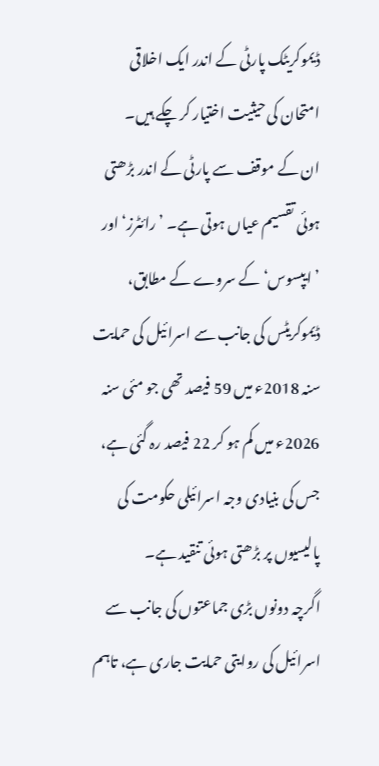ڈیموکریٹک پارٹی کے اندر ایک اخلاقی امتحان کی حیثیت اختیار کر چکے ہیں۔
ان کے موقف سے پارٹی کے اندر بڑھتی ہوئی تقسیم عیاں ہوتی ہے۔ ’رائٹرز‘ اور ’ایپسوس‘ کے سروے کے مطابق، ڈیموکریٹس کی جانب سے اسرائیل کی حمایت سنہ 2018ء میں 59 فیصد تھی جو مئی سنہ 2026ء میں کم ہو کر 22 فیصد رہ گئی ہے، جس کی بنیادی وجہ اسرائیلی حکومت کی پالیسیوں پر بڑھتی ہوئی تنقید ہے۔
اگرچہ دونوں بڑی جماعتوں کی جانب سے اسرائیل کی روایتی حمایت جاری ہے، تاہم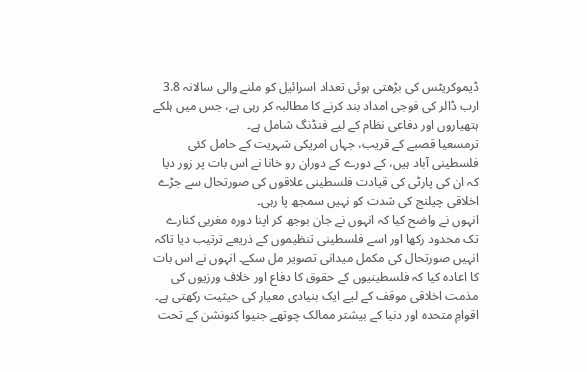ڈیموکریٹس کی بڑھتی ہوئی تعداد اسرائیل کو ملنے والی سالانہ 3.8 ارب ڈالر کی فوجی امداد بند کرنے کا مطالبہ کر رہی ہے، جس میں ہلکے ہتھیاروں اور دفاعی نظام کے لیے فنڈنگ شامل ہے۔
ترمسعیا قصبے کے قریب، جہاں امریکی شہریت کے حامل کئی فلسطینی آباد ہیں، کے دورے کے دوران رو خانا نے اس بات پر زور دیا کہ ان کی پارٹی کی قیادت فلسطینی علاقوں کی صورتحال سے جڑے اخلاقی چیلنج کی شدت کو نہیں سمجھ پا رہی۔
انہوں نے واضح کیا کہ انہوں نے جان بوجھ کر اپنا دورہ مغربی کنارے تک محدود رکھا اور اسے فلسطینی تنظیموں کے ذریعے ترتیب دیا تاکہ انہیں صورتحال کی مکمل میدانی تصویر مل سکے۔ انہوں نے اس بات کا اعادہ کیا کہ فلسطینیوں کے حقوق کا دفاع اور خلاف ورزیوں کی مذمت اخلاقی موقف کے لیے ایک بنیادی معیار کی حیثیت رکھتی ہے۔
اقوامِ متحدہ اور دنیا کے بیشتر ممالک چوتھے جنیوا کنونشن کے تحت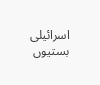اسرائیلی بستیوں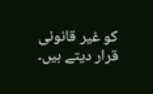کو غیر قانونی قرار دیتے ہیں۔